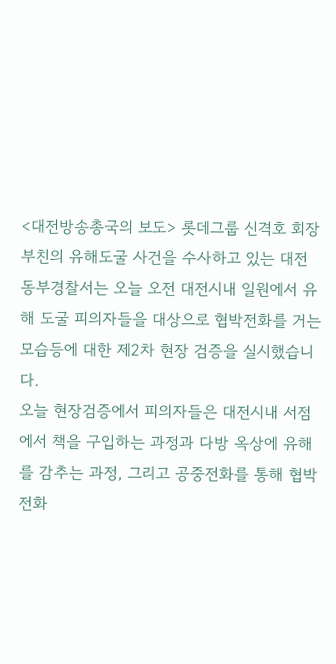<대전방송총국의 보도> 롯데그룹 신격호 회장 부친의 유해도굴 사건을 수사하고 있는 대전 동부경찰서는 오늘 오전 대전시내 일원에서 유해 도굴 피의자들을 대상으로 협박전화를 거는 모습등에 대한 제2차 현장 검증을 실시했습니다.
오늘 현장검증에서 피의자들은 대전시내 서점에서 책을 구입하는 과정과 다방 옥상에 유해를 감추는 과정, 그리고 공중전화를 통해 협박전화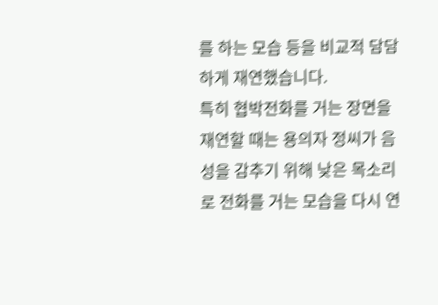를 하는 모습 등을 비교적 담담하게 재연했습니다.
특히 협박전화를 거는 장면을 재연할 때는 용의자 정씨가 음성을 감추기 위해 낮은 목소리로 전화를 거는 모습을 다시 연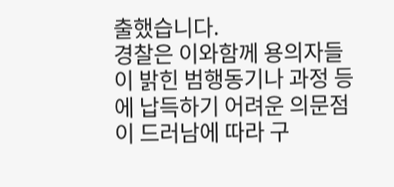출했습니다.
경찰은 이와함께 용의자들이 밝힌 범행동기나 과정 등에 납득하기 어려운 의문점이 드러남에 따라 구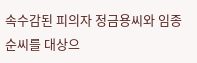속수감된 피의자 정금용씨와 임종순씨를 대상으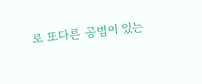로 또다른 공범이 있는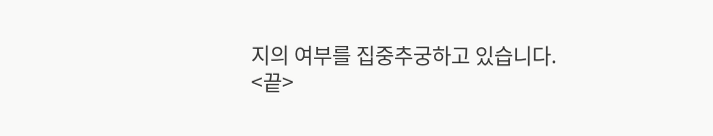지의 여부를 집중추궁하고 있습니다.
<끝>